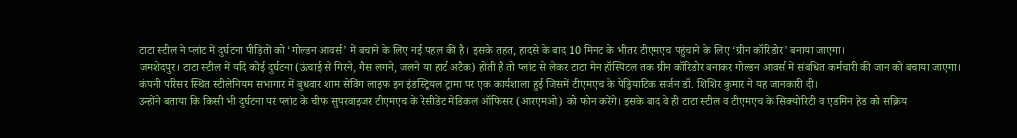टाटा स्टील ने प्लांट में दुर्घटना पीड़ितों को ‘गोल्डन आवर्स’ में बचाने के लिए नई पहल की है। इसके तहत, हादसे के बाद 10 मिनट के भीतर टीएमएच पहुंचाने के लिए ‘ग्रीन कॉरिडोर’ बनाया जाएगा।
जमशेदपुर। टाटा स्टील में यदि कोई दुर्घटना (ऊंचाई से गिरने, गैस लगने, जलने या हार्ट अटैक) होती है तो प्लांट से लेकर टाटा मेन हॉस्पिटल तक ग्रीन कॉरिडोर बनाकर गोल्डन आवर्स में संबधित कर्मचारी की जान को बचाया जाएगा।
कंपनी परिसर स्थित स्टीलेनियम सभागार में बुधवार शाम सेविंग लाइफ इन इंडस्ट्रियल ट्रामा पर एक कार्यशाला हुई जिसमें टीएमएच के पेड्रियाटिक सर्जन डॉ. शिशिर कुमार ने यह जानकारी दी।
उन्होंने बताया कि किसी भी दुर्घटना पर प्लांट के चीफ सुपरवाइजर टीएमएच के रेसीडेंट मेडिकल ऑफिसर (आरएमओ) को फोन करेंगे। इसके बाद वे ही टाटा स्टील व टीएमएच के सिक्योरिटी व एडमिन हेड को सक्रिय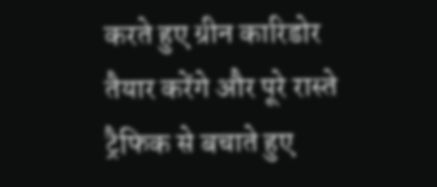करते हुए ग्रीन कारिडोर तैयार करेंगे और पूरे रास्ते ट्रैफिक से बचाते हुए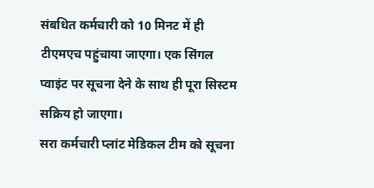संबधित कर्मचारी को 10 मिनट में ही टीएमएच पहुंचाया जाएगा। एक सिंगल प्वाइंट पर सूचना देने के साथ ही पूरा सिस्टम सक्रिय हो जाएगा।
सरा कर्मचारी प्लांट मेडिकल टीम को सूचना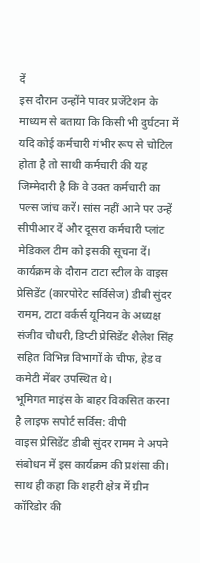दें
इस दौरान उन्होंने पावर प्रजेंटेशन के माध्यम से बताया कि किसी भी दुर्घटना में यदि कोई कर्मचारी गंभीर रूप से चोटिल होता है तो साथी कर्मचारी की यह जिम्मेदारी है कि वे उक्त कर्मचारी का पल्स जांच करें। सांस नहीं आने पर उन्हें सीपीआर दें और दूसरा कर्मचारी प्लांट मेडिकल टीम को इसकी सूचना दें।
कार्यक्रम के दौरान टाटा स्टील के वाइस प्रेसिडेंट (कारपोरेट सर्विसेज) डीबी सुंदर रामम, टाटा वर्कर्स यूनियन के अध्यक्ष संजीव चौधरी, डिप्टी प्रेसिडेंट शैलेश सिंह सहित विभिन्न विभागों के चीफ, हेड व कमेटी मेंबर उपस्थित थे।
भूमिगत माइंस के बाहर विकसित करना है लाइफ सपोर्ट सर्विस: वीपी
वाइस प्रेसिडेंट डीबी सुंदर रामम ने अपने संबोधन में इस कार्यक्रम की प्रशंसा की। साथ ही कहा कि शहरी क्षेत्र में ग्रीन कॉरिडोर की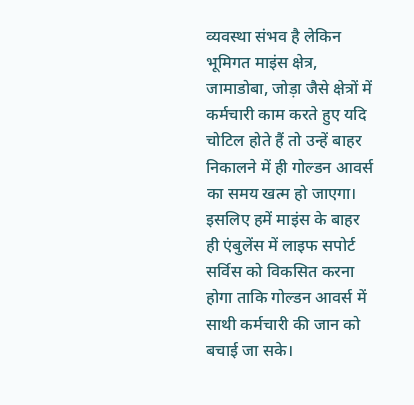व्यवस्था संभव है लेकिन भूमिगत माइंस क्षेत्र, जामाडोबा, जोड़ा जैसे क्षेत्रों में कर्मचारी काम करते हुए यदि चोटिल होते हैं तो उन्हें बाहर निकालने में ही गोल्डन आवर्स का समय खत्म हो जाएगा।
इसलिए हमें माइंस के बाहर ही एंबुलेंस में लाइफ सपोर्ट सर्विस को विकसित करना होगा ताकि गोल्डन आवर्स में साथी कर्मचारी की जान को बचाई जा सके।